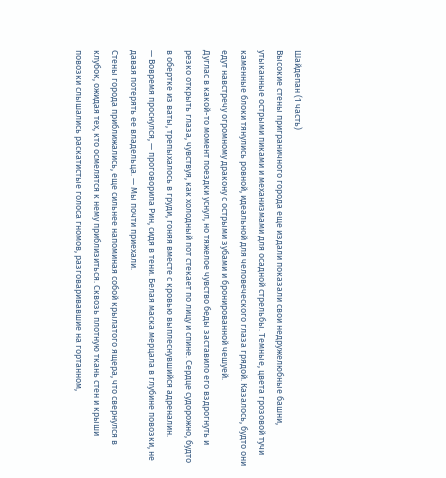Шайдепан (1 часть)
Высокие стены приграничного города еще издали показали свои недружелюбные башни, утыканные острыми пиками и механизмами для осадной стрельбы. Темные, цвета грозовой тучи каменные блоки тянулись ровной, идеальной для человеческого глаза грядой. Казалось, будто они едут навстречу огромному дракону с острыми зубами и бронированной чешуей.
Дуглас в какой-то момент поездки уснул, но тяжелое чувство беды заставило его вздрогнуть и резко открыть глаза, чувствуя, как холодный пот стекает по лицу и спине. Сердце судорожно, будто в обертке из ваты, трепыхалось в груди, гоняя вместе с кровью выплеснувшийся адреналин.
— Вовремя проснулся, — проговорила Рин, сидя в тени. Белая маска мерцала в глубине повозки, не давая потерять ее владельца. — Мы почти приехали.
Стены города приближались, еще сильнее напоминая собой крылатого ящера, что свернулся в клубок, ожидая тех, кто осмелятся к нему приблизиться. Сквозь плотную ткань стен и крыши повозки слышались раскатистые голоса гномов, разговаривавшие на гортанном,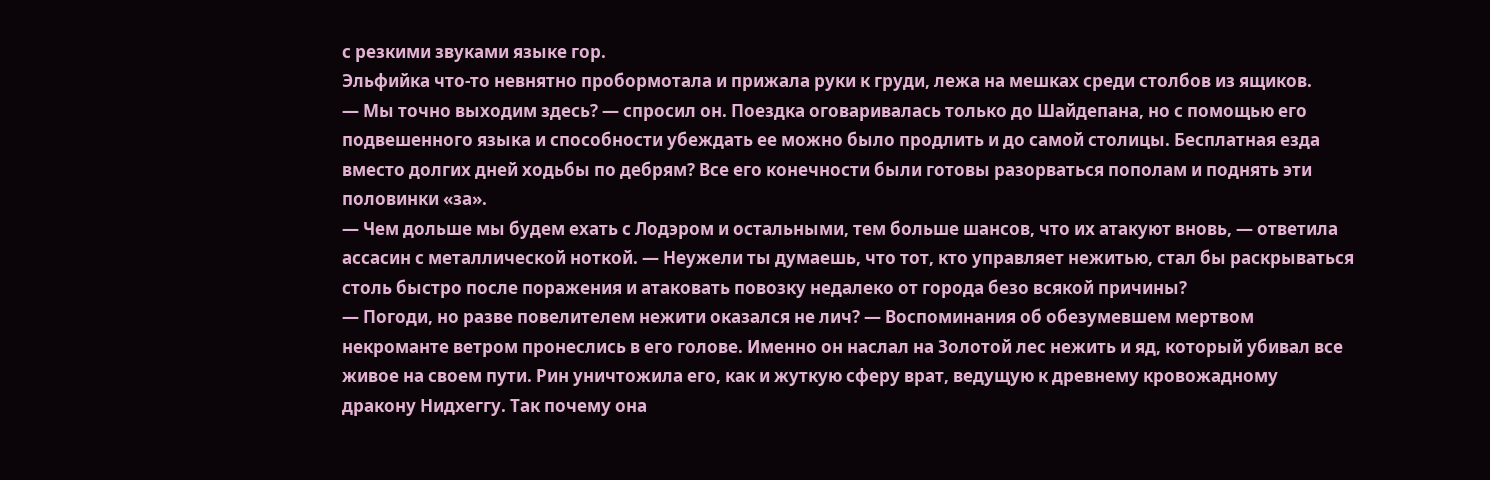с резкими звуками языке гор.
Эльфийка что-то невнятно пробормотала и прижала руки к груди, лежа на мешках среди столбов из ящиков.
— Мы точно выходим здесь? — спросил он. Поездка оговаривалась только до Шайдепана, но с помощью его подвешенного языка и способности убеждать ее можно было продлить и до самой столицы. Бесплатная езда вместо долгих дней ходьбы по дебрям? Все его конечности были готовы разорваться пополам и поднять эти половинки «за».
— Чем дольше мы будем ехать с Лодэром и остальными, тем больше шансов, что их атакуют вновь, — ответила ассасин с металлической ноткой. — Неужели ты думаешь, что тот, кто управляет нежитью, стал бы раскрываться столь быстро после поражения и атаковать повозку недалеко от города безо всякой причины?
— Погоди, но разве повелителем нежити оказался не лич? — Воспоминания об обезумевшем мертвом некроманте ветром пронеслись в его голове. Именно он наслал на Золотой лес нежить и яд, который убивал все живое на своем пути. Рин уничтожила его, как и жуткую сферу врат, ведущую к древнему кровожадному дракону Нидхеггу. Так почему она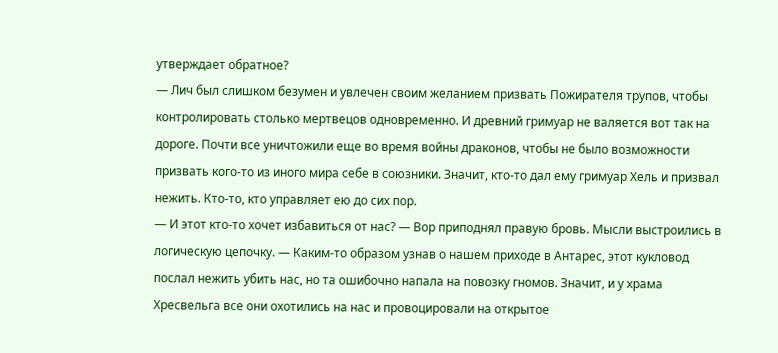утверждает обратное?
— Лич был слишком безумен и увлечен своим желанием призвать Пожирателя трупов, чтобы контролировать столько мертвецов одновременно. И древний гримуар не валяется вот так на дороге. Почти все уничтожили еще во время войны драконов, чтобы не было возможности призвать кого-то из иного мира себе в союзники. Значит, кто-то дал ему гримуар Хель и призвал нежить. Кто-то, кто управляет ею до сих пор.
— И этот кто-то хочет избавиться от нас? — Вор приподнял правую бровь. Мысли выстроились в логическую цепочку. — Каким-то образом узнав о нашем приходе в Антарес, этот кукловод послал нежить убить нас, но та ошибочно напала на повозку гномов. Значит, и у храма Хресвельга все они охотились на нас и провоцировали на открытое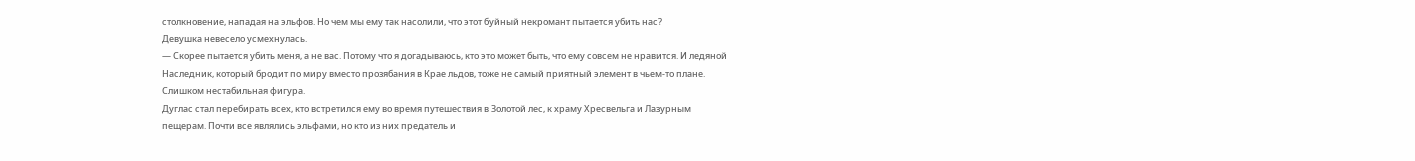столкновение, нападая на эльфов. Но чем мы ему так насолили, что этот буйный некромант пытается убить нас?
Девушка невесело усмехнулась.
— Скорее пытается убить меня, а не вас. Потому что я догадываюсь, кто это может быть, что ему совсем не нравится. И ледяной Наследник, который бродит по миру вместо прозябания в Крае льдов, тоже не самый приятный элемент в чьем-то плане. Слишком нестабильная фигура.
Дуглас стал перебирать всех, кто встретился ему во время путешествия в Золотой лес, к храму Хресвельга и Лазурным пещерам. Почти все являлись эльфами, но кто из них предатель и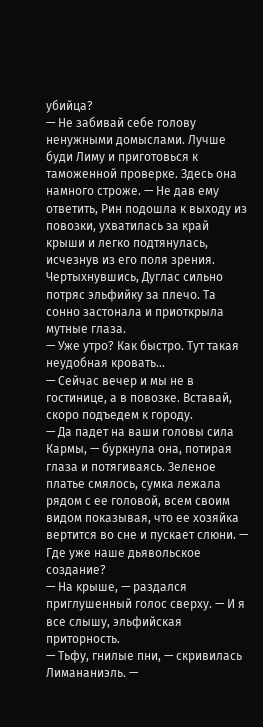убийца?
— Не забивай себе голову ненужными домыслами. Лучше буди Лиму и приготовься к таможенной проверке. Здесь она намного строже. — Не дав ему ответить, Рин подошла к выходу из повозки, ухватилась за край крыши и легко подтянулась, исчезнув из его поля зрения. Чертыхнувшись, Дуглас сильно потряс эльфийку за плечо. Та сонно застонала и приоткрыла мутные глаза.
— Уже утро? Как быстро. Тут такая неудобная кровать...
— Сейчас вечер и мы не в гостинице, а в повозке. Вставай, скоро подъедем к городу.
— Да падет на ваши головы сила Кармы, — буркнула она, потирая глаза и потягиваясь. Зеленое платье смялось, сумка лежала рядом с ее головой, всем своим видом показывая, что ее хозяйка вертится во сне и пускает слюни. — Где уже наше дьявольское создание?
— На крыше, — раздался приглушенный голос сверху. — И я все слышу, эльфийская приторность.
— Тьфу, гнилые пни, — скривилась Лимананиэль. —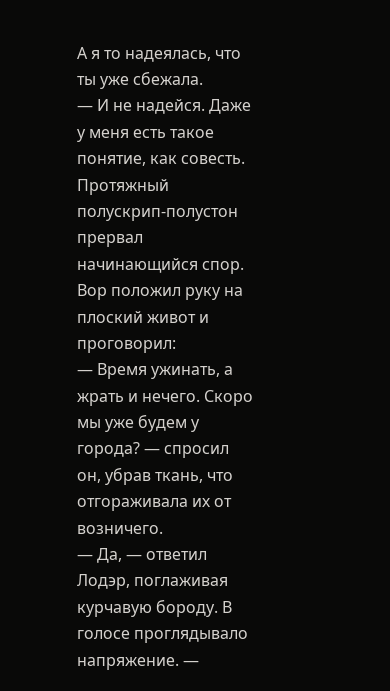А я то надеялась, что ты уже сбежала.
— И не надейся. Даже у меня есть такое понятие, как совесть.
Протяжный полускрип-полустон прервал начинающийся спор. Вор положил руку на плоский живот и проговорил:
— Время ужинать, а жрать и нечего. Скоро мы уже будем у города? — спросил он, убрав ткань, что отгораживала их от возничего.
— Да, — ответил Лодэр, поглаживая курчавую бороду. В голосе проглядывало напряжение. —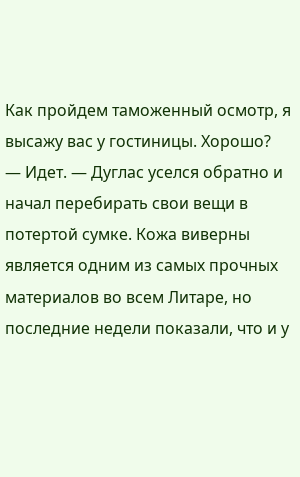Как пройдем таможенный осмотр, я высажу вас у гостиницы. Хорошо?
— Идет. — Дуглас уселся обратно и начал перебирать свои вещи в потертой сумке. Кожа виверны является одним из самых прочных материалов во всем Литаре, но последние недели показали, что и у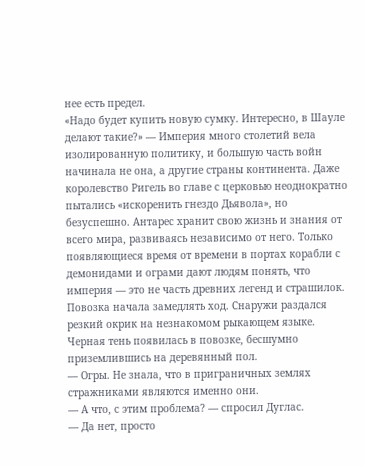нее есть предел.
«Надо будет купить новую сумку. Интересно, в Шауле делают такие?» — Империя много столетий вела изолированную политику, и большую часть войн начинала не она, а другие страны континента. Даже королевство Ригель во главе с церковью неоднократно пытались «искоренить гнездо Дьявола», но безуспешно. Антарес хранит свою жизнь и знания от всего мира, развиваясь независимо от него. Только появляющиеся время от времени в портах корабли с демонидами и ограми дают людям понять, что империя — это не часть древних легенд и страшилок.
Повозка начала замедлять ход. Снаружи раздался резкий окрик на незнакомом рыкающем языке.
Черная тень появилась в повозке, бесшумно приземлившись на деревянный пол.
— Огры. Не знала, что в приграничных землях стражниками являются именно они.
— А что, с этим проблема? — спросил Дуглас.
— Да нет, просто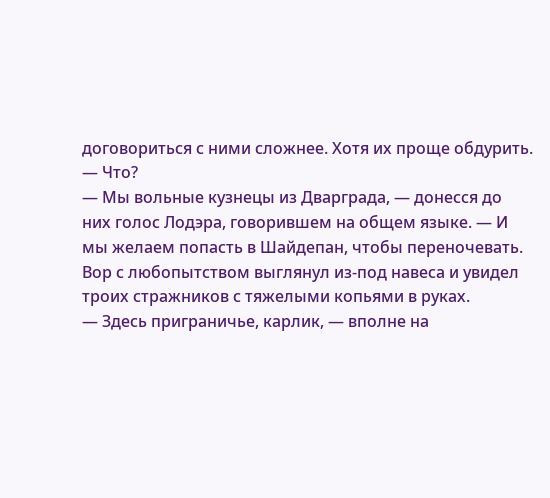договориться с ними сложнее. Хотя их проще обдурить.
— Что?
— Мы вольные кузнецы из Дварграда, — донесся до них голос Лодэра, говорившем на общем языке. — И мы желаем попасть в Шайдепан, чтобы переночевать.
Вор с любопытством выглянул из-под навеса и увидел троих стражников с тяжелыми копьями в руках.
— Здесь приграничье, карлик, — вполне на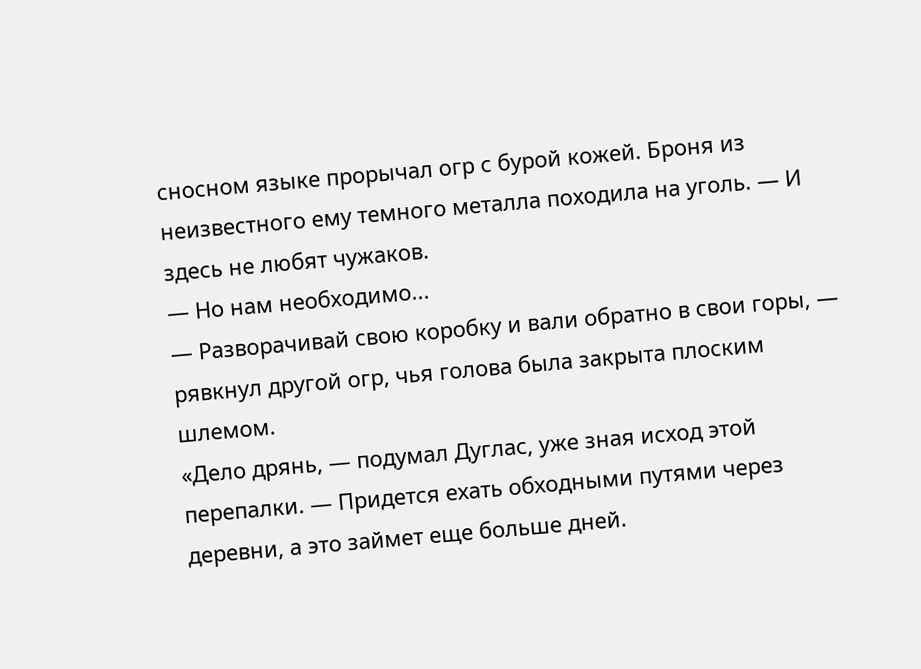сносном языке прорычал огр с бурой кожей. Броня из неизвестного ему темного металла походила на уголь. — И здесь не любят чужаков.
— Но нам необходимо...
— Разворачивай свою коробку и вали обратно в свои горы, — рявкнул другой огр, чья голова была закрыта плоским шлемом.
«Дело дрянь, — подумал Дуглас, уже зная исход этой перепалки. — Придется ехать обходными путями через деревни, а это займет еще больше дней.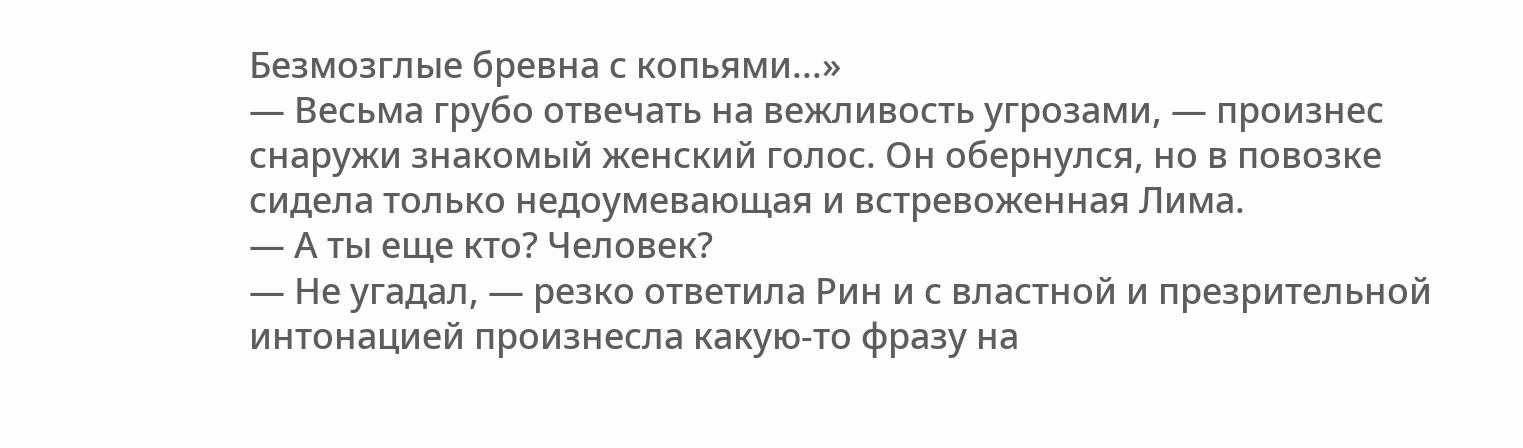Безмозглые бревна с копьями...»
— Весьма грубо отвечать на вежливость угрозами, — произнес снаружи знакомый женский голос. Он обернулся, но в повозке сидела только недоумевающая и встревоженная Лима.
— А ты еще кто? Человек?
— Не угадал, — резко ответила Рин и с властной и презрительной интонацией произнесла какую-то фразу на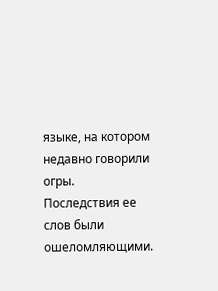языке, на котором недавно говорили огры. Последствия ее слов были ошеломляющими.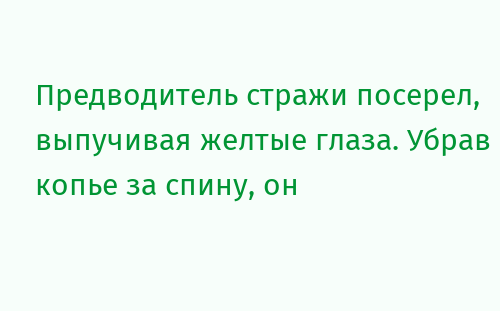Предводитель стражи посерел, выпучивая желтые глаза. Убрав копье за спину, он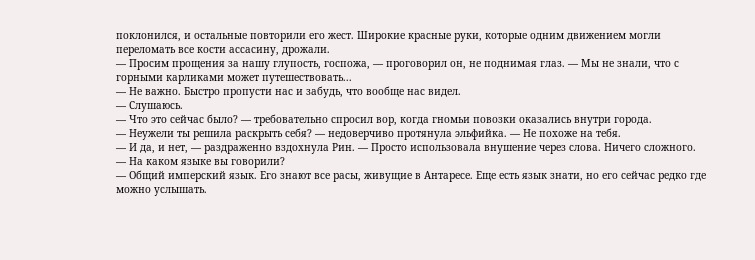поклонился, и остальные повторили его жест. Широкие красные руки, которые одним движением могли переломать все кости ассасину, дрожали.
— Просим прощения за нашу глупость, госпожа, — проговорил он, не поднимая глаз. — Мы не знали, что с горными карликами может путешествовать...
— Не важно. Быстро пропусти нас и забудь, что вообще нас видел.
— Слушаюсь.
— Что это сейчас было? — требовательно спросил вор, когда гномьи повозки оказались внутри города.
— Неужели ты решила раскрыть себя? — недоверчиво протянула эльфийка. — Не похоже на тебя.
— И да, и нет, — раздраженно вздохнула Рин. — Просто использовала внушение через слова. Ничего сложного.
— На каком языке вы говорили?
— Общий имперский язык. Его знают все расы, живущие в Антаресе. Еще есть язык знати, но его сейчас редко где можно услышать.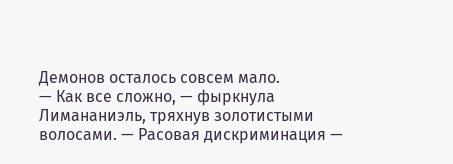Демонов осталось совсем мало.
— Как все сложно, — фыркнула Лимананиэль, тряхнув золотистыми волосами. — Расовая дискриминация —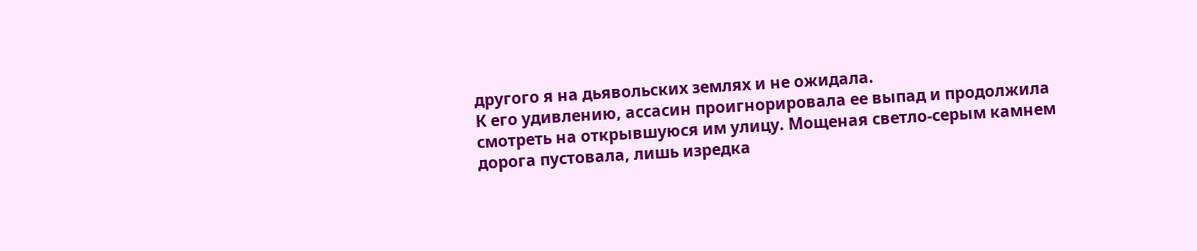другого я на дьявольских землях и не ожидала.
К его удивлению, ассасин проигнорировала ее выпад и продолжила смотреть на открывшуюся им улицу. Мощеная светло-серым камнем дорога пустовала, лишь изредка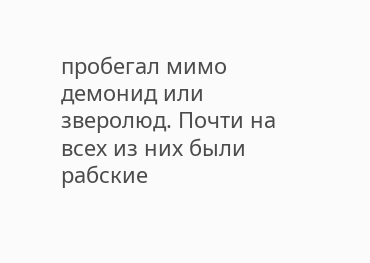пробегал мимо демонид или зверолюд. Почти на всех из них были рабские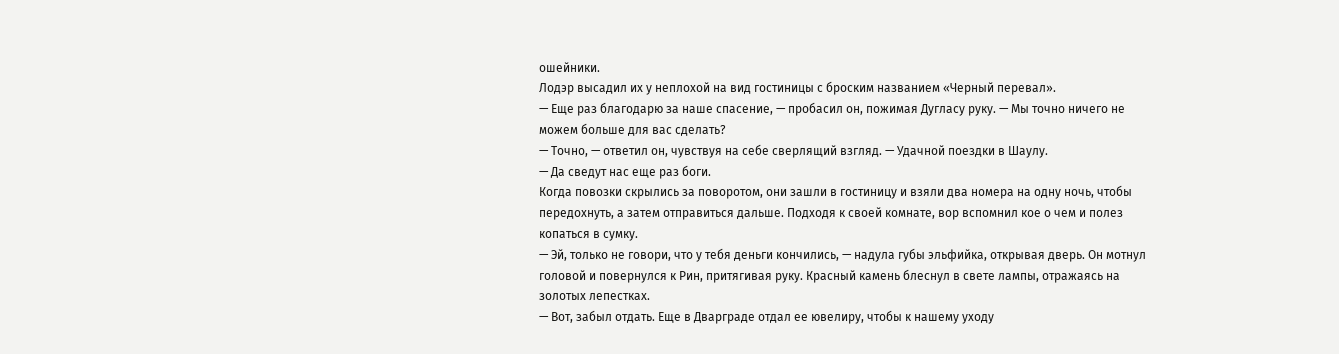ошейники.
Лодэр высадил их у неплохой на вид гостиницы с броским названием «Черный перевал».
— Еще раз благодарю за наше спасение, — пробасил он, пожимая Дугласу руку. — Мы точно ничего не можем больше для вас сделать?
— Точно, — ответил он, чувствуя на себе сверлящий взгляд. — Удачной поездки в Шаулу.
— Да сведут нас еще раз боги.
Когда повозки скрылись за поворотом, они зашли в гостиницу и взяли два номера на одну ночь, чтобы передохнуть, а затем отправиться дальше. Подходя к своей комнате, вор вспомнил кое о чем и полез копаться в сумку.
— Эй, только не говори, что у тебя деньги кончились, — надула губы эльфийка, открывая дверь. Он мотнул головой и повернулся к Рин, притягивая руку. Красный камень блеснул в свете лампы, отражаясь на золотых лепестках.
— Вот, забыл отдать. Еще в Дварграде отдал ее ювелиру, чтобы к нашему уходу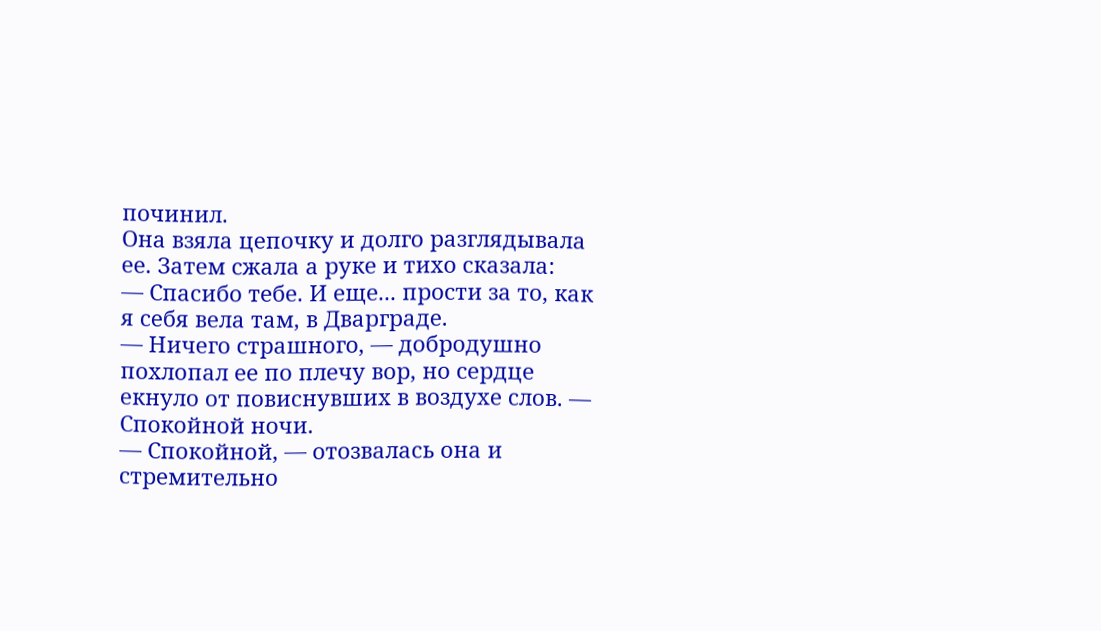починил.
Она взяла цепочку и долго разглядывала ее. Затем сжала а руке и тихо сказала:
— Спасибо тебе. И еще... прости за то, как я себя вела там, в Дварграде.
— Ничего страшного, — добродушно похлопал ее по плечу вор, но сердце екнуло от повиснувших в воздухе слов. — Спокойной ночи.
— Спокойной, — отозвалась она и стремительно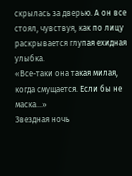скрылась за дверью. А он все стоял, чувствуя, как по лицу раскрывается глупая ехидная улыбка.
«Все-таки она такая милая, когда смущается. Если бы не маска...»
Звездная ночь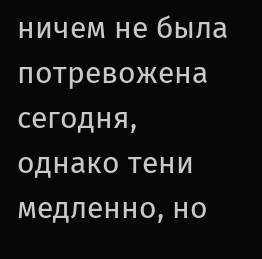ничем не была потревожена сегодня, однако тени медленно, но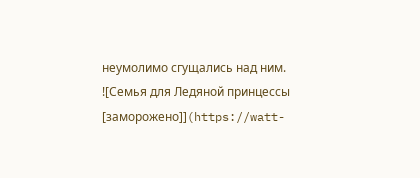неумолимо сгущались над ним.
![Семья для Ледяной принцессы [заморожено]](https://watt-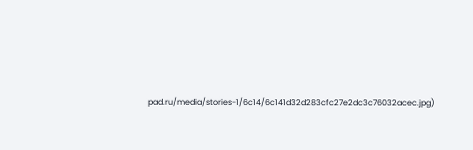pad.ru/media/stories-1/6c14/6c141d32d283cfc27e2dc3c76032acec.jpg)